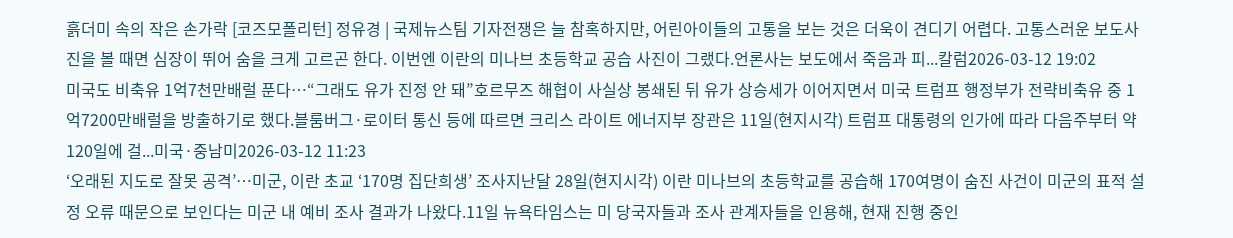흙더미 속의 작은 손가락 [코즈모폴리턴] 정유경 | 국제뉴스팀 기자전쟁은 늘 참혹하지만, 어린아이들의 고통을 보는 것은 더욱이 견디기 어렵다. 고통스러운 보도사진을 볼 때면 심장이 뛰어 숨을 크게 고르곤 한다. 이번엔 이란의 미나브 초등학교 공습 사진이 그랬다.언론사는 보도에서 죽음과 피...칼럼2026-03-12 19:02
미국도 비축유 1억7천만배럴 푼다…“그래도 유가 진정 안 돼”호르무즈 해협이 사실상 봉쇄된 뒤 유가 상승세가 이어지면서 미국 트럼프 행정부가 전략비축유 중 1억7200만배럴을 방출하기로 했다.블룸버그·로이터 통신 등에 따르면 크리스 라이트 에너지부 장관은 11일(현지시각) 트럼프 대통령의 인가에 따라 다음주부터 약 120일에 걸...미국·중남미2026-03-12 11:23
‘오래된 지도로 잘못 공격’…미군, 이란 초교 ‘170명 집단희생’ 조사지난달 28일(현지시각) 이란 미나브의 초등학교를 공습해 170여명이 숨진 사건이 미군의 표적 설정 오류 때문으로 보인다는 미군 내 예비 조사 결과가 나왔다.11일 뉴욕타임스는 미 당국자들과 조사 관계자들을 인용해, 현재 진행 중인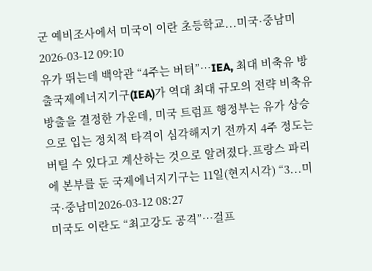군 예비조사에서 미국이 이란 초등학교...미국·중남미2026-03-12 09:10
유가 뛰는데 백악관 “4주는 버텨”…IEA, 최대 비축유 방출국제에너지기구(IEA)가 역대 최대 규모의 전략 비축유 방출을 결정한 가운데, 미국 트럼프 행정부는 유가 상승으로 입는 정치적 타격이 심각해지기 전까지 4주 정도는 버틸 수 있다고 계산하는 것으로 알려졌다.프랑스 파리에 본부를 둔 국제에너지기구는 11일(현지시각) “3...미국·중남미2026-03-12 08:27
미국도 이란도 “최고강도 공격”…걸프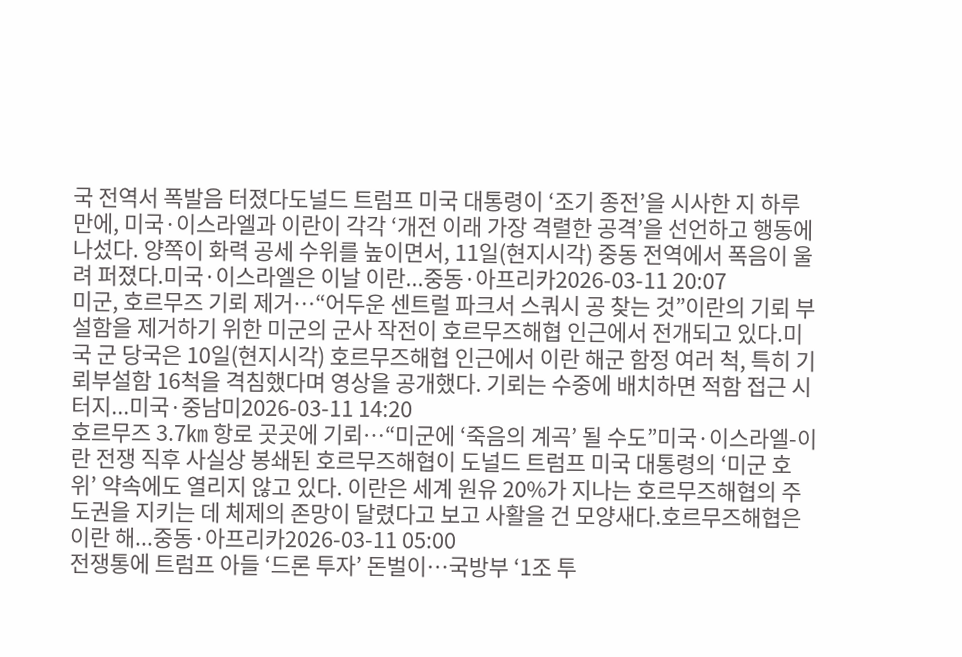국 전역서 폭발음 터졌다도널드 트럼프 미국 대통령이 ‘조기 종전’을 시사한 지 하루 만에, 미국·이스라엘과 이란이 각각 ‘개전 이래 가장 격렬한 공격’을 선언하고 행동에 나섰다. 양쪽이 화력 공세 수위를 높이면서, 11일(현지시각) 중동 전역에서 폭음이 울려 퍼졌다.미국·이스라엘은 이날 이란...중동·아프리카2026-03-11 20:07
미군, 호르무즈 기뢰 제거…“어두운 센트럴 파크서 스쿼시 공 찾는 것”이란의 기뢰 부설함을 제거하기 위한 미군의 군사 작전이 호르무즈해협 인근에서 전개되고 있다.미국 군 당국은 10일(현지시각) 호르무즈해협 인근에서 이란 해군 함정 여러 척, 특히 기뢰부설함 16척을 격침했다며 영상을 공개했다. 기뢰는 수중에 배치하면 적함 접근 시 터지...미국·중남미2026-03-11 14:20
호르무즈 3.7㎞ 항로 곳곳에 기뢰…“미군에 ‘죽음의 계곡’ 될 수도”미국·이스라엘-이란 전쟁 직후 사실상 봉쇄된 호르무즈해협이 도널드 트럼프 미국 대통령의 ‘미군 호위’ 약속에도 열리지 않고 있다. 이란은 세계 원유 20%가 지나는 호르무즈해협의 주도권을 지키는 데 체제의 존망이 달렸다고 보고 사활을 건 모양새다.호르무즈해협은 이란 해...중동·아프리카2026-03-11 05:00
전쟁통에 트럼프 아들 ‘드론 투자’ 돈벌이…국방부 ‘1조 투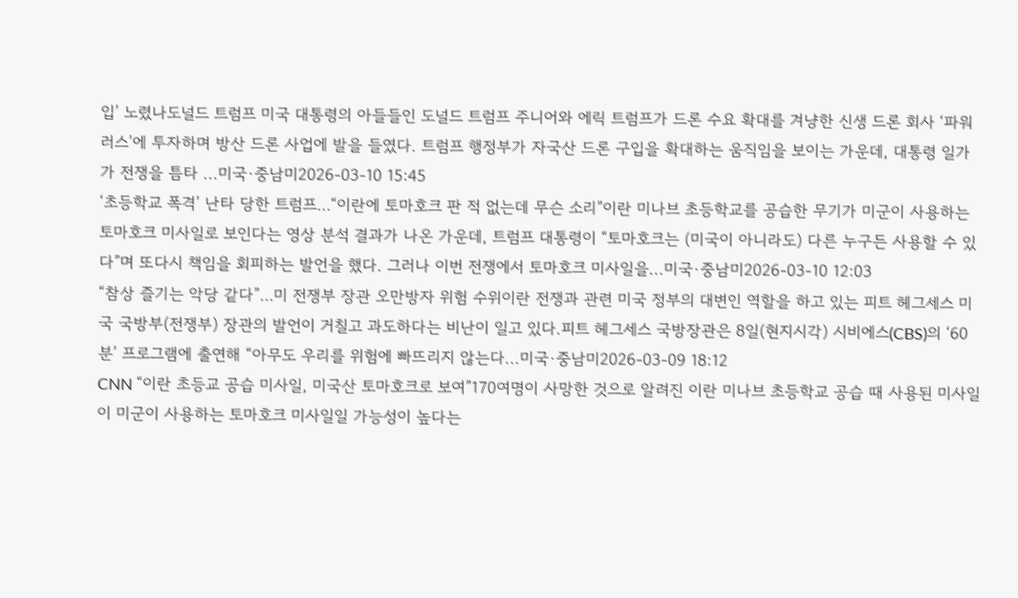입’ 노렸나도널드 트럼프 미국 대통령의 아들들인 도널드 트럼프 주니어와 에릭 트럼프가 드론 수요 확대를 겨냥한 신생 드론 회사 ‘파워러스’에 투자하며 방산 드론 사업에 발을 들였다. 트럼프 행정부가 자국산 드론 구입을 확대하는 움직임을 보이는 가운데, 대통령 일가가 전쟁을 틈타 ...미국·중남미2026-03-10 15:45
‘초등학교 폭격’ 난타 당한 트럼프…“이란에 토마호크 판 적 없는데 무슨 소리”이란 미나브 초등학교를 공습한 무기가 미군이 사용하는 토마호크 미사일로 보인다는 영상 분석 결과가 나온 가운데, 트럼프 대통령이 “토마호크는 (미국이 아니라도) 다른 누구든 사용할 수 있다”며 또다시 책임을 회피하는 발언을 했다. 그러나 이번 전쟁에서 토마호크 미사일을...미국·중남미2026-03-10 12:03
“참상 즐기는 악당 같다”…미 전쟁부 장관 오만방자 위험 수위이란 전쟁과 관련 미국 정부의 대변인 역할을 하고 있는 피트 헤그세스 미국 국방부(전쟁부) 장관의 발언이 거칠고 과도하다는 비난이 일고 있다.피트 헤그세스 국방장관은 8일(현지시각) 시비에스(CBS)의 ‘60분’ 프로그램에 출연해 “아무도 우리를 위험에 빠뜨리지 않는다...미국·중남미2026-03-09 18:12
CNN “이란 초등교 공습 미사일, 미국산 토마호크로 보여”170여명이 사망한 것으로 알려진 이란 미나브 초등학교 공습 때 사용된 미사일이 미군이 사용하는 토마호크 미사일일 가능성이 높다는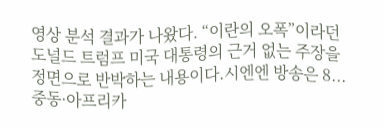영상 분석 결과가 나왔다. “이란의 오폭”이라던 도널드 트럼프 미국 대통령의 근거 없는 주장을 정면으로 반박하는 내용이다.시엔엔 방송은 8...중동·아프리카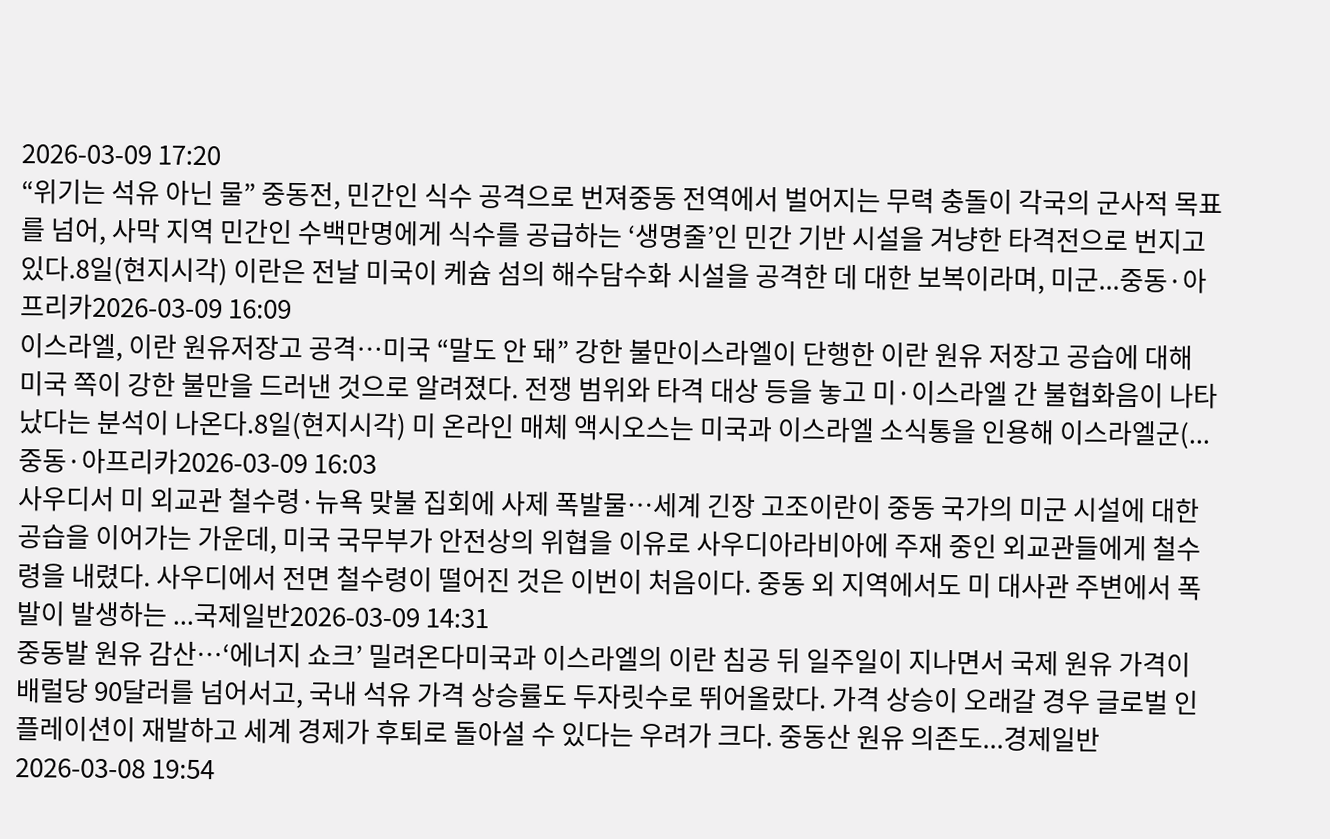2026-03-09 17:20
“위기는 석유 아닌 물” 중동전, 민간인 식수 공격으로 번져중동 전역에서 벌어지는 무력 충돌이 각국의 군사적 목표를 넘어, 사막 지역 민간인 수백만명에게 식수를 공급하는 ‘생명줄’인 민간 기반 시설을 겨냥한 타격전으로 번지고 있다.8일(현지시각) 이란은 전날 미국이 케슘 섬의 해수담수화 시설을 공격한 데 대한 보복이라며, 미군...중동·아프리카2026-03-09 16:09
이스라엘, 이란 원유저장고 공격…미국 “말도 안 돼” 강한 불만이스라엘이 단행한 이란 원유 저장고 공습에 대해 미국 쪽이 강한 불만을 드러낸 것으로 알려졌다. 전쟁 범위와 타격 대상 등을 놓고 미·이스라엘 간 불협화음이 나타났다는 분석이 나온다.8일(현지시각) 미 온라인 매체 액시오스는 미국과 이스라엘 소식통을 인용해 이스라엘군(...중동·아프리카2026-03-09 16:03
사우디서 미 외교관 철수령·뉴욕 맞불 집회에 사제 폭발물…세계 긴장 고조이란이 중동 국가의 미군 시설에 대한 공습을 이어가는 가운데, 미국 국무부가 안전상의 위협을 이유로 사우디아라비아에 주재 중인 외교관들에게 철수령을 내렸다. 사우디에서 전면 철수령이 떨어진 것은 이번이 처음이다. 중동 외 지역에서도 미 대사관 주변에서 폭발이 발생하는 ...국제일반2026-03-09 14:31
중동발 원유 감산…‘에너지 쇼크’ 밀려온다미국과 이스라엘의 이란 침공 뒤 일주일이 지나면서 국제 원유 가격이 배럴당 90달러를 넘어서고, 국내 석유 가격 상승률도 두자릿수로 뛰어올랐다. 가격 상승이 오래갈 경우 글로벌 인플레이션이 재발하고 세계 경제가 후퇴로 돌아설 수 있다는 우려가 크다. 중동산 원유 의존도...경제일반2026-03-08 19:54